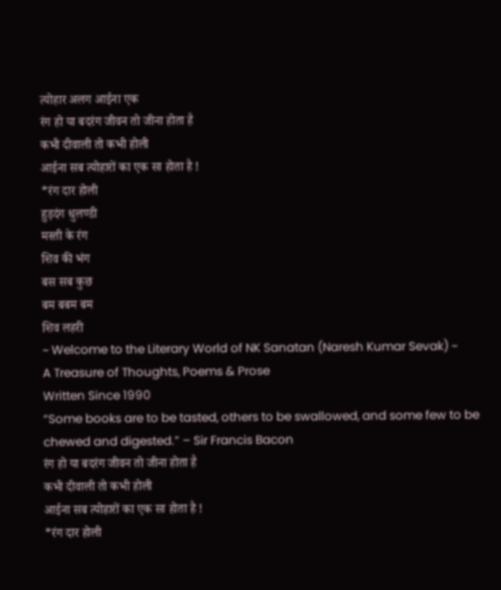त्योहार अलग आईना एक
रंग हो या बदरंग जीवन तो जीना होता है
कभी दीवाली तो कभी होली
आईना सब त्योहारों का एक सा होता है !
*रंग दार होली
हुड़दंग धुलण्डी
मस्ती के रंग
शिव की भंग
बस सब कुछ
बम बबम बम
शिव लहरी
~ Welcome to the Literary World of NK Sanatan (Naresh Kumar Sevak) ~
A Treasure of Thoughts, Poems & Prose
Written Since 1990
“Some books are to be tasted, others to be swallowed, and some few to be chewed and digested.” – Sir Francis Bacon
रंग हो या बदरंग जीवन तो जीना होता है
कभी दीवाली तो कभी होली
आईना सब त्योहारों का एक सा होता है !
*रंग दार होली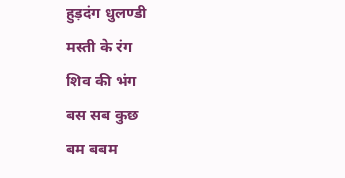हुड़दंग धुलण्डी
मस्ती के रंग
शिव की भंग
बस सब कुछ
बम बबम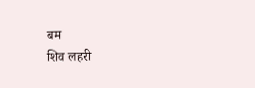बम
शिव लहरी